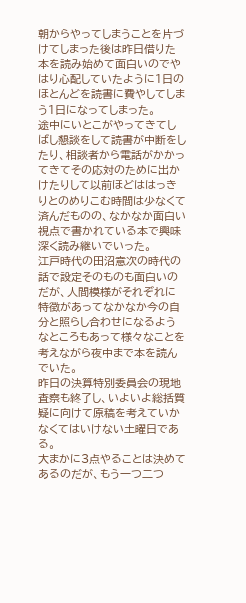朝からやってしまうことを片づけてしまった後は昨日借りた本を読み始めて面白いのでやはり心配していたように1日のほとんどを読書に費やしてしまう1日になってしまった。
途中にいとこがやってきてしばし懇談をして読書が中断をしたり、相談者から電話がかかってきてその応対のために出かけたりして以前ほどははっきりとのめりこむ時間は少なくて済んだものの、なかなか面白い視点で書かれている本で興味深く読み継いでいった。
江戸時代の田沼意次の時代の話で設定そのものも面白いのだが、人間模様がそれぞれに特徴があってなかなか今の自分と照らし合わせになるようなところもあって様々なことを考えながら夜中まで本を読んでいた。
昨日の決算特別委員会の現地査察も終了し、いよいよ総括質疑に向けて原稿を考えていかなくてはいけない土曜日である。
大まかに3点やることは決めてあるのだが、もう一つ二つ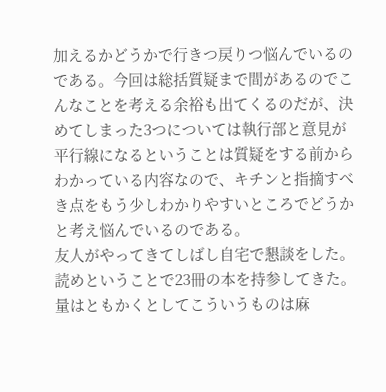加えるかどうかで行きつ戻りつ悩んでいるのである。今回は総括質疑まで間があるのでこんなことを考える余裕も出てくるのだが、決めてしまった3つについては執行部と意見が平行線になるということは質疑をする前からわかっている内容なので、キチンと指摘すべき点をもう少しわかりやすいところでどうかと考え悩んでいるのである。
友人がやってきてしばし自宅で懇談をした。読めということで23冊の本を持参してきた。量はともかくとしてこういうものは麻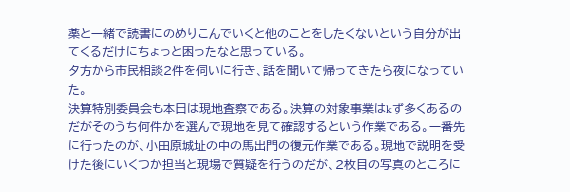薬と一緒で読書にのめりこんでいくと他のことをしたくないという自分が出てくるだけにちょっと困ったなと思っている。
夕方から市民相談2件を伺いに行き、話を聞いて帰ってきたら夜になっていた。
決算特別委員会も本日は現地査察である。決算の対象事業はkず多くあるのだがそのうち何件かを選んで現地を見て確認するという作業である。一番先に行ったのが、小田原城址の中の馬出門の復元作業である。現地で説明を受けた後にいくつか担当と現場で質疑を行うのだが、2枚目の写真のところに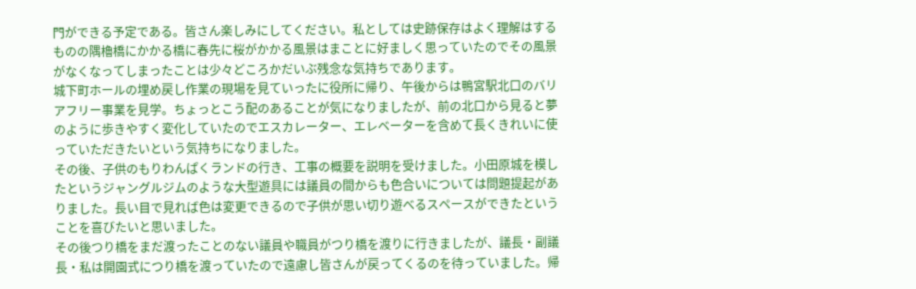門ができる予定である。皆さん楽しみにしてください。私としては史跡保存はよく理解はするものの隅櫓橋にかかる橋に春先に桜がかかる風景はまことに好ましく思っていたのでその風景がなくなってしまったことは少々どころかだいぶ残念な気持ちであります。
城下町ホールの埋め戻し作業の現場を見ていったに役所に帰り、午後からは鴨宮駅北口のバリアフリー事業を見学。ちょっとこう配のあることが気になりましたが、前の北口から見ると夢のように歩きやすく変化していたのでエスカレーター、エレベーターを含めて長くきれいに使っていただきたいという気持ちになりました。
その後、子供のもりわんぱくランドの行き、工事の概要を説明を受けました。小田原城を模したというジャングルジムのような大型遊具には議員の間からも色合いについては問題提起がありました。長い目で見れば色は変更できるので子供が思い切り遊べるスペースができたということを喜びたいと思いました。
その後つり橋をまだ渡ったことのない議員や職員がつり橋を渡りに行きましたが、議長・副議長・私は開園式につり橋を渡っていたので遠慮し皆さんが戻ってくるのを待っていました。帰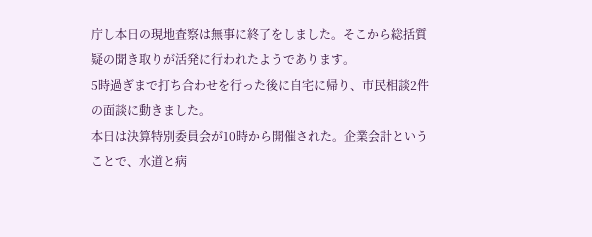庁し本日の現地査察は無事に終了をしました。そこから総括質疑の聞き取りが活発に行われたようであります。
5時過ぎまで打ち合わせを行った後に自宅に帰り、市民相談2件の面談に動きました。
本日は決算特別委員会が10時から開催された。企業会計ということで、水道と病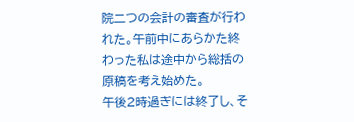院二つの会計の審査が行われた。午前中にあらかた終わった私は途中から総括の原稿を考え始めた。
午後2時過ぎには終了し、そ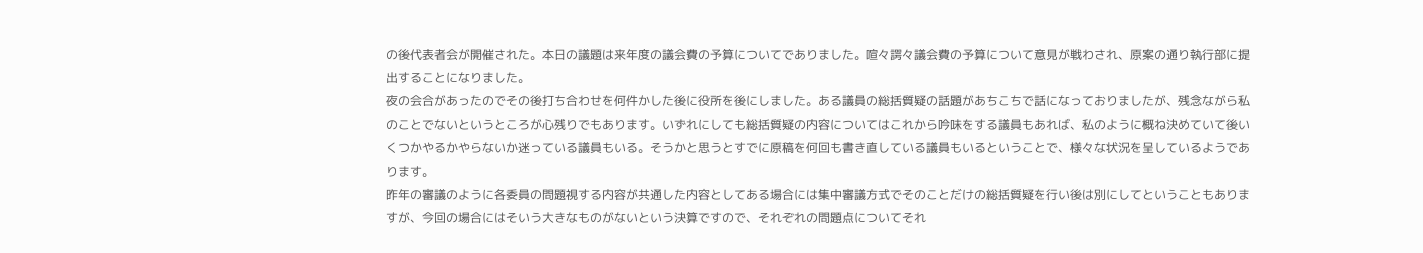の後代表者会が開催された。本日の議題は来年度の議会費の予算についてでありました。喧々諤々議会費の予算について意見が戦わされ、原案の通り執行部に提出することになりました。
夜の会合があったのでその後打ち合わせを何件かした後に役所を後にしました。ある議員の総括質疑の話題があちこちで話になっておりましたが、残念ながら私のことでないというところが心残りでもあります。いずれにしても総括質疑の内容についてはこれから吟味をする議員もあれば、私のように概ね決めていて後いくつかやるかやらないか迷っている議員もいる。そうかと思うとすでに原稿を何回も書き直している議員もいるということで、様々な状況を呈しているようであります。
昨年の審議のように各委員の問題視する内容が共通した内容としてある場合には集中審議方式でそのことだけの総括質疑を行い後は別にしてということもありますが、今回の場合にはそいう大きなものがないという決算ですので、それぞれの問題点についてそれ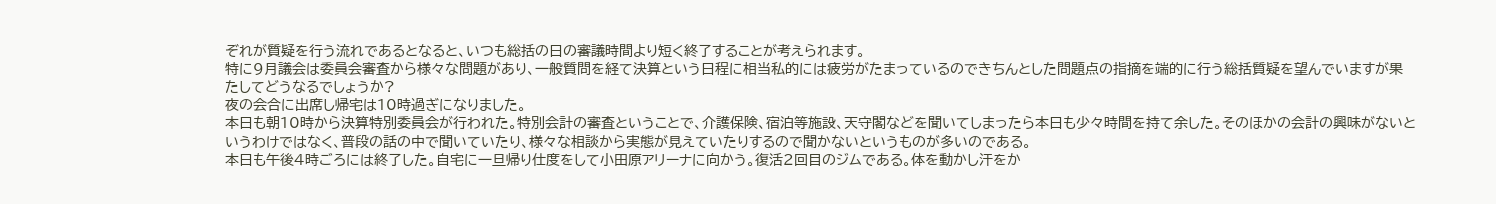ぞれが質疑を行う流れであるとなると、いつも総括の日の審議時間より短く終了することが考えられます。
特に9月議会は委員会審査から様々な問題があり、一般質問を経て決算という日程に相当私的には疲労がたまっているのできちんとした問題点の指摘を端的に行う総括質疑を望んでいますが果たしてどうなるでしょうか?
夜の会合に出席し帰宅は10時過ぎになりました。
本日も朝10時から決算特別委員会が行われた。特別会計の審査ということで、介護保険、宿泊等施設、天守閣などを聞いてしまったら本日も少々時間を持て余した。そのほかの会計の興味がないというわけではなく、普段の話の中で聞いていたり、様々な相談から実態が見えていたりするので聞かないというものが多いのである。
本日も午後4時ごろには終了した。自宅に一旦帰り仕度をして小田原アリーナに向かう。復活2回目のジムである。体を動かし汗をか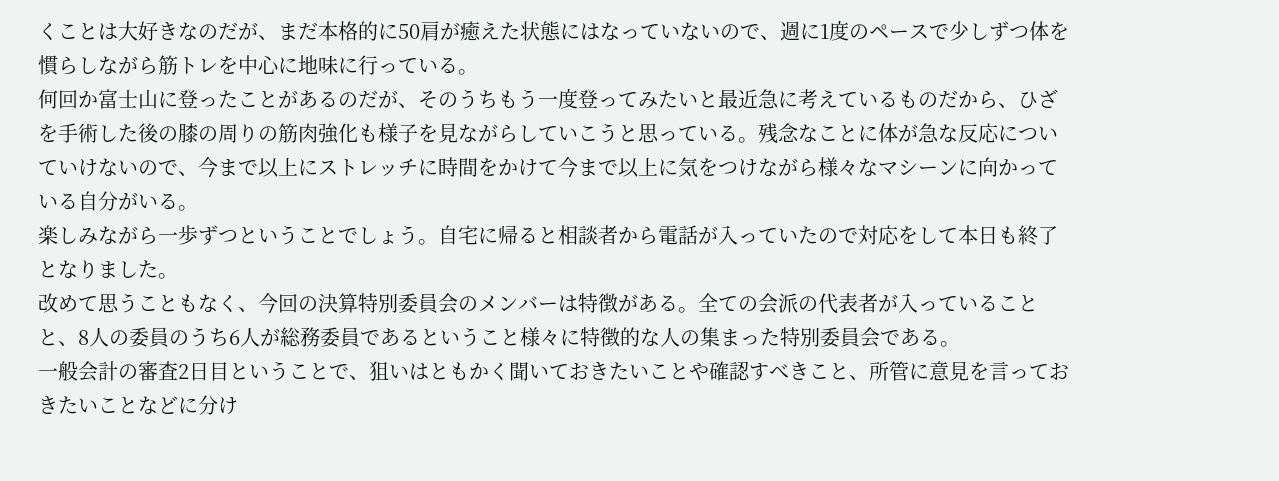くことは大好きなのだが、まだ本格的に50肩が癒えた状態にはなっていないので、週に1度のペースで少しずつ体を慣らしながら筋トレを中心に地味に行っている。
何回か富士山に登ったことがあるのだが、そのうちもう一度登ってみたいと最近急に考えているものだから、ひざを手術した後の膝の周りの筋肉強化も様子を見ながらしていこうと思っている。残念なことに体が急な反応についていけないので、今まで以上にストレッチに時間をかけて今まで以上に気をつけながら様々なマシーンに向かっている自分がいる。
楽しみながら一歩ずつということでしょう。自宅に帰ると相談者から電話が入っていたので対応をして本日も終了となりました。
改めて思うこともなく、今回の決算特別委員会のメンバーは特徴がある。全ての会派の代表者が入っていることと、8人の委員のうち6人が総務委員であるということ様々に特徴的な人の集まった特別委員会である。
一般会計の審査2日目ということで、狙いはともかく聞いておきたいことや確認すべきこと、所管に意見を言っておきたいことなどに分け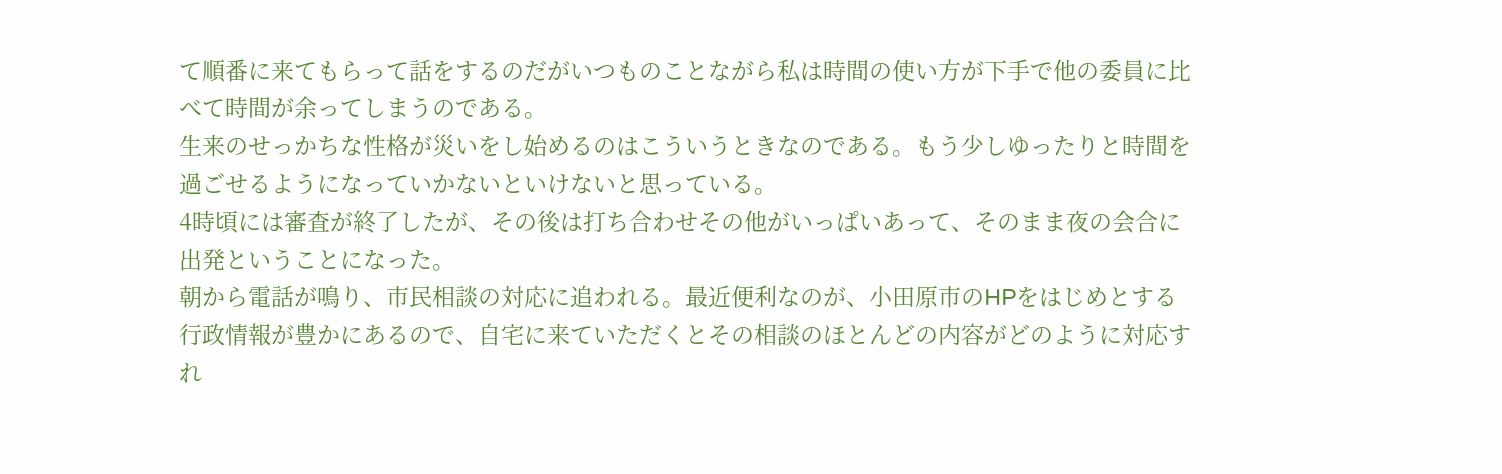て順番に来てもらって話をするのだがいつものことながら私は時間の使い方が下手で他の委員に比べて時間が余ってしまうのである。
生来のせっかちな性格が災いをし始めるのはこういうときなのである。もう少しゆったりと時間を過ごせるようになっていかないといけないと思っている。
4時頃には審査が終了したが、その後は打ち合わせその他がいっぱいあって、そのまま夜の会合に出発ということになった。
朝から電話が鳴り、市民相談の対応に追われる。最近便利なのが、小田原市のHPをはじめとする行政情報が豊かにあるので、自宅に来ていただくとその相談のほとんどの内容がどのように対応すれ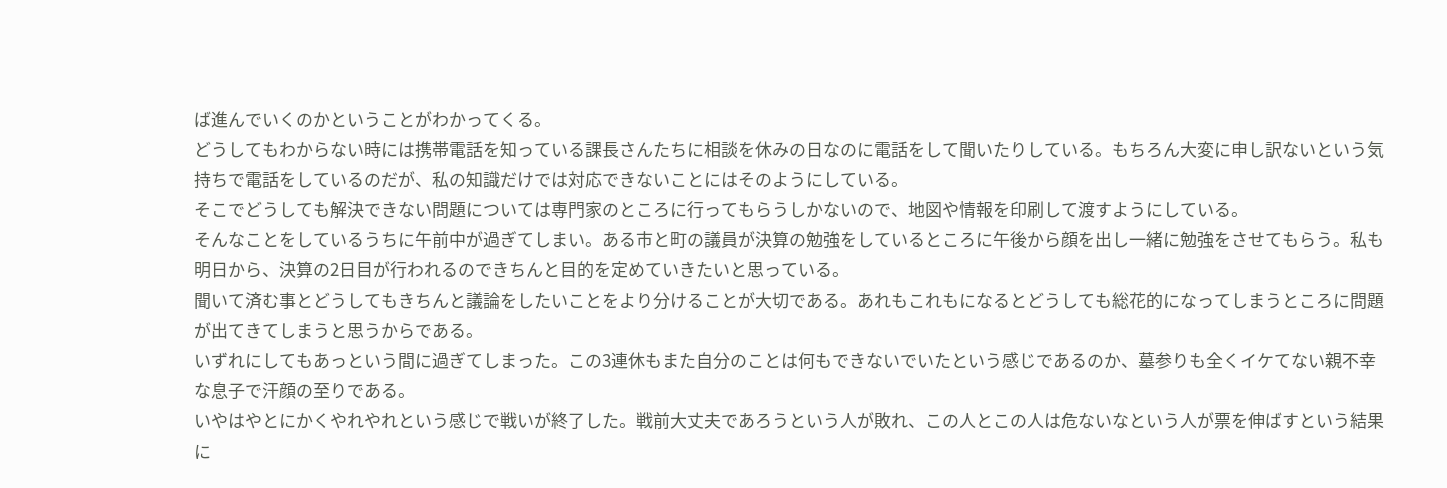ば進んでいくのかということがわかってくる。
どうしてもわからない時には携帯電話を知っている課長さんたちに相談を休みの日なのに電話をして聞いたりしている。もちろん大変に申し訳ないという気持ちで電話をしているのだが、私の知識だけでは対応できないことにはそのようにしている。
そこでどうしても解決できない問題については専門家のところに行ってもらうしかないので、地図や情報を印刷して渡すようにしている。
そんなことをしているうちに午前中が過ぎてしまい。ある市と町の議員が決算の勉強をしているところに午後から顔を出し一緒に勉強をさせてもらう。私も明日から、決算の2日目が行われるのできちんと目的を定めていきたいと思っている。
聞いて済む事とどうしてもきちんと議論をしたいことをより分けることが大切である。あれもこれもになるとどうしても総花的になってしまうところに問題が出てきてしまうと思うからである。
いずれにしてもあっという間に過ぎてしまった。この3連休もまた自分のことは何もできないでいたという感じであるのか、墓参りも全くイケてない親不幸な息子で汗顔の至りである。
いやはやとにかくやれやれという感じで戦いが終了した。戦前大丈夫であろうという人が敗れ、この人とこの人は危ないなという人が票を伸ばすという結果に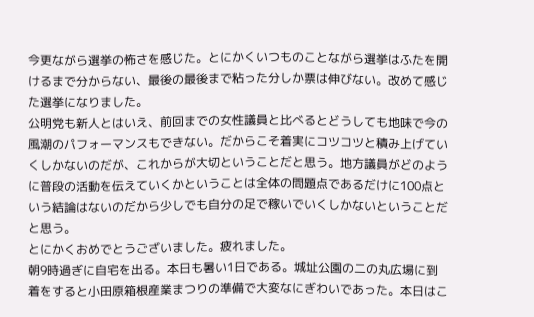今更ながら選挙の怖さを感じた。とにかくいつものことながら選挙はふたを開けるまで分からない、最後の最後まで粘った分しか票は伸びない。改めて感じた選挙になりました。
公明党も新人とはいえ、前回までの女性議員と比べるとどうしても地味で今の風潮のパフォーマンスもできない。だからこそ着実にコツコツと積み上げていくしかないのだが、これからが大切ということだと思う。地方議員がどのように普段の活動を伝えていくかということは全体の問題点であるだけに100点という結論はないのだから少しでも自分の足で稼いでいくしかないということだと思う。
とにかくおめでとうございました。疲れました。
朝9時過ぎに自宅を出る。本日も暑い1日である。城址公園の二の丸広場に到着をすると小田原箱根産業まつりの準備で大変なにぎわいであった。本日はこ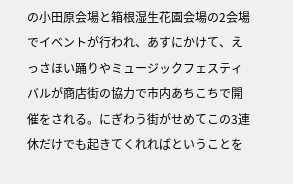の小田原会場と箱根湿生花園会場の2会場でイベントが行われ、あすにかけて、えっさほい踊りやミュージックフェスティバルが商店街の協力で市内あちこちで開催をされる。にぎわう街がせめてこの3連休だけでも起きてくれればということを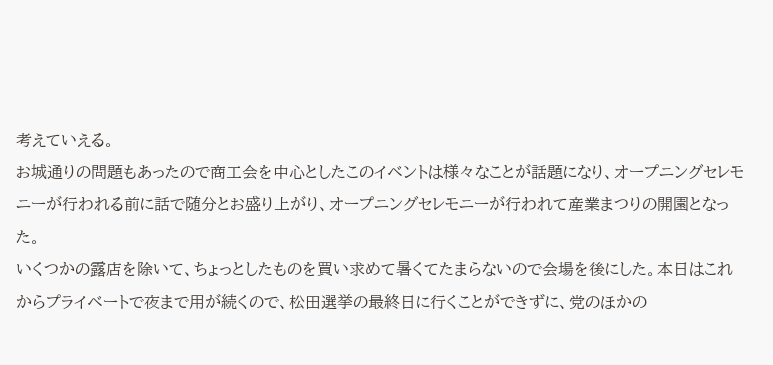考えていえる。
お城通りの問題もあったので商工会を中心としたこのイベントは様々なことが話題になり、オープニングセレモニーが行われる前に話で随分とお盛り上がり、オープニングセレモニーが行われて産業まつりの開園となった。
いくつかの露店を除いて、ちょっとしたものを買い求めて暑くてたまらないので会場を後にした。本日はこれからプライベートで夜まで用が続くので、松田選挙の最終日に行くことができずに、党のほかの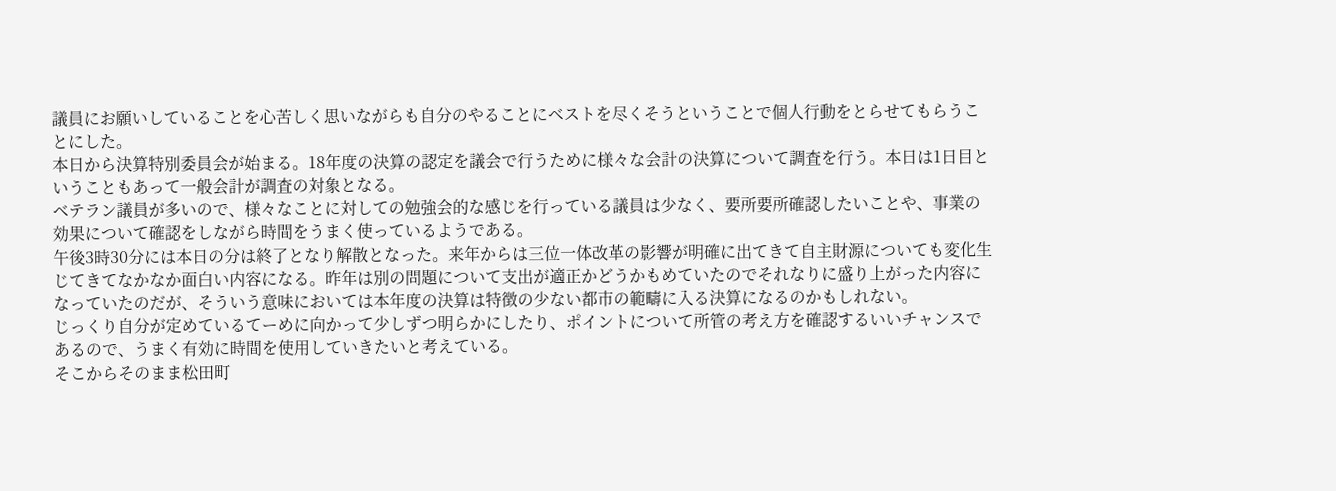議員にお願いしていることを心苦しく思いながらも自分のやることにベストを尽くそうということで個人行動をとらせてもらうことにした。
本日から決算特別委員会が始まる。18年度の決算の認定を議会で行うために様々な会計の決算について調査を行う。本日は1日目ということもあって一般会計が調査の対象となる。
ベテラン議員が多いので、様々なことに対しての勉強会的な感じを行っている議員は少なく、要所要所確認したいことや、事業の効果について確認をしながら時間をうまく使っているようである。
午後3時30分には本日の分は終了となり解散となった。来年からは三位一体改革の影響が明確に出てきて自主財源についても変化生じてきてなかなか面白い内容になる。昨年は別の問題について支出が適正かどうかもめていたのでそれなりに盛り上がった内容になっていたのだが、そういう意味においては本年度の決算は特徴の少ない都市の範疇に入る決算になるのかもしれない。
じっくり自分が定めているてーめに向かって少しずつ明らかにしたり、ポイントについて所管の考え方を確認するいいチャンスであるので、うまく有効に時間を使用していきたいと考えている。
そこからそのまま松田町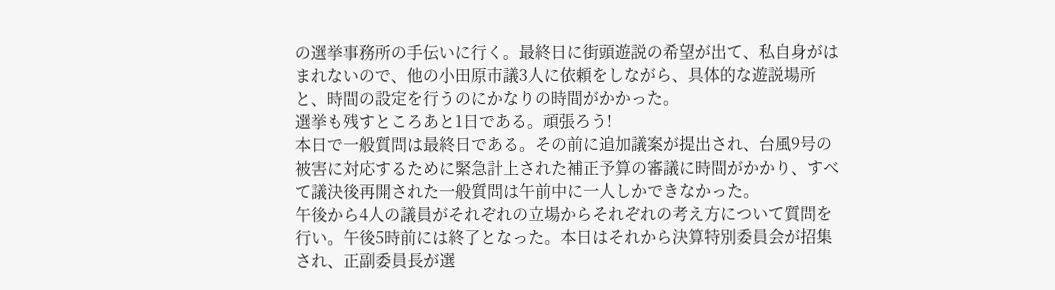の選挙事務所の手伝いに行く。最終日に街頭遊説の希望が出て、私自身がはまれないので、他の小田原市議3人に依頼をしながら、具体的な遊説場所と、時間の設定を行うのにかなりの時間がかかった。
選挙も残すところあと1日である。頑張ろう!
本日で一般質問は最終日である。その前に追加議案が提出され、台風9号の被害に対応するために緊急計上された補正予算の審議に時間がかかり、すべて議決後再開された一般質問は午前中に一人しかできなかった。
午後から4人の議員がそれぞれの立場からそれぞれの考え方について質問を行い。午後5時前には終了となった。本日はそれから決算特別委員会が招集され、正副委員長が選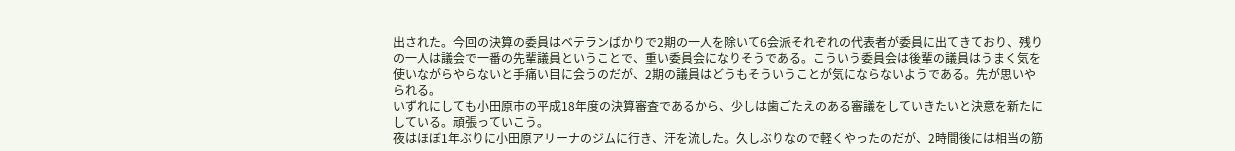出された。今回の決算の委員はベテランばかりで2期の一人を除いて6会派それぞれの代表者が委員に出てきており、残りの一人は議会で一番の先輩議員ということで、重い委員会になりそうである。こういう委員会は後輩の議員はうまく気を使いながらやらないと手痛い目に会うのだが、2期の議員はどうもそういうことが気にならないようである。先が思いやられる。
いずれにしても小田原市の平成18年度の決算審査であるから、少しは歯ごたえのある審議をしていきたいと決意を新たにしている。頑張っていこう。
夜はほぼ1年ぶりに小田原アリーナのジムに行き、汗を流した。久しぶりなので軽くやったのだが、2時間後には相当の筋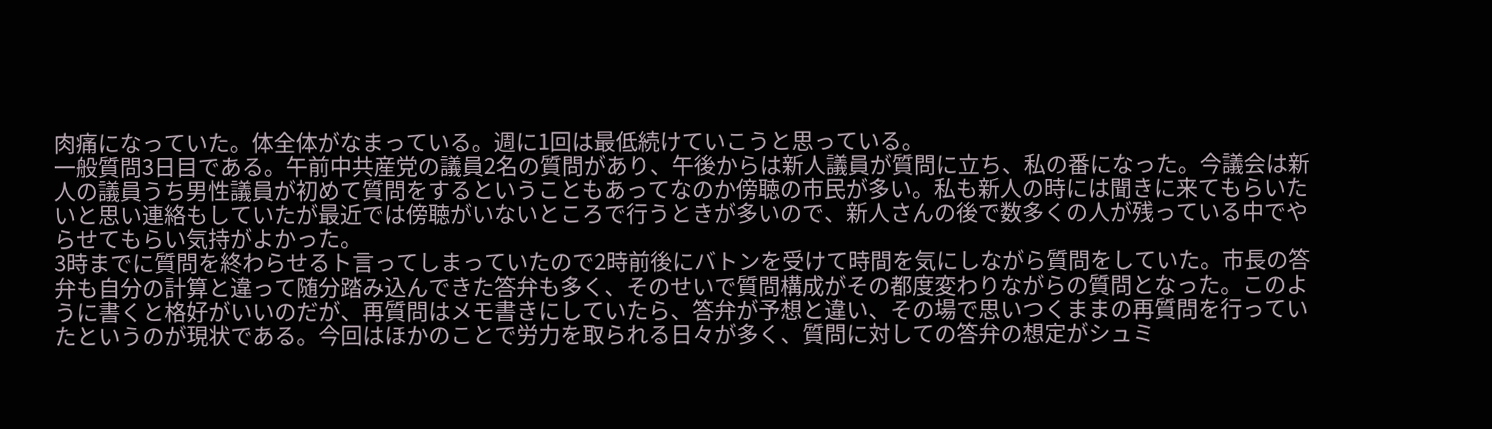肉痛になっていた。体全体がなまっている。週に1回は最低続けていこうと思っている。
一般質問3日目である。午前中共産党の議員2名の質問があり、午後からは新人議員が質問に立ち、私の番になった。今議会は新人の議員うち男性議員が初めて質問をするということもあってなのか傍聴の市民が多い。私も新人の時には聞きに来てもらいたいと思い連絡もしていたが最近では傍聴がいないところで行うときが多いので、新人さんの後で数多くの人が残っている中でやらせてもらい気持がよかった。
3時までに質問を終わらせるト言ってしまっていたので2時前後にバトンを受けて時間を気にしながら質問をしていた。市長の答弁も自分の計算と違って随分踏み込んできた答弁も多く、そのせいで質問構成がその都度変わりながらの質問となった。このように書くと格好がいいのだが、再質問はメモ書きにしていたら、答弁が予想と違い、その場で思いつくままの再質問を行っていたというのが現状である。今回はほかのことで労力を取られる日々が多く、質問に対しての答弁の想定がシュミ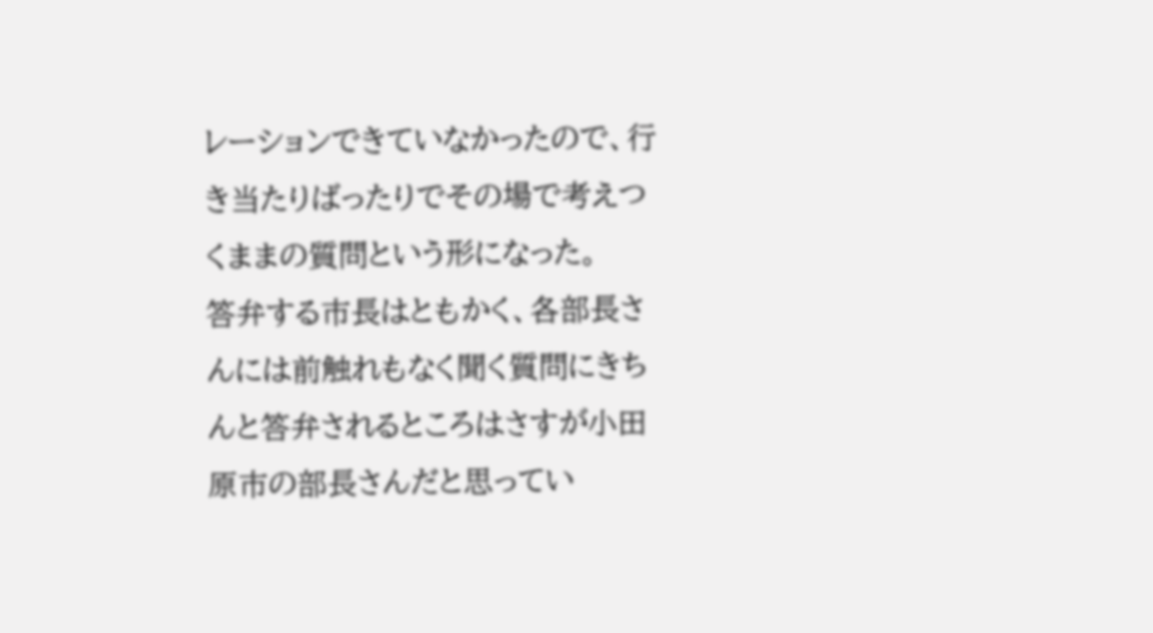レーションできていなかったので、行き当たりばったりでその場で考えつくままの質問という形になった。
答弁する市長はともかく、各部長さんには前触れもなく聞く質問にきちんと答弁されるところはさすが小田原市の部長さんだと思ってい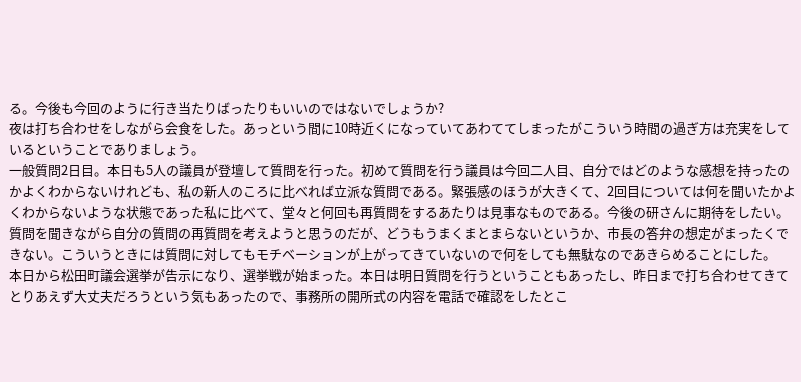る。今後も今回のように行き当たりばったりもいいのではないでしょうか?
夜は打ち合わせをしながら会食をした。あっという間に10時近くになっていてあわててしまったがこういう時間の過ぎ方は充実をしているということでありましょう。
一般質問2日目。本日も5人の議員が登壇して質問を行った。初めて質問を行う議員は今回二人目、自分ではどのような感想を持ったのかよくわからないけれども、私の新人のころに比べれば立派な質問である。緊張感のほうが大きくて、2回目については何を聞いたかよくわからないような状態であった私に比べて、堂々と何回も再質問をするあたりは見事なものである。今後の研さんに期待をしたい。
質問を聞きながら自分の質問の再質問を考えようと思うのだが、どうもうまくまとまらないというか、市長の答弁の想定がまったくできない。こういうときには質問に対してもモチベーションが上がってきていないので何をしても無駄なのであきらめることにした。
本日から松田町議会選挙が告示になり、選挙戦が始まった。本日は明日質問を行うということもあったし、昨日まで打ち合わせてきてとりあえず大丈夫だろうという気もあったので、事務所の開所式の内容を電話で確認をしたとこ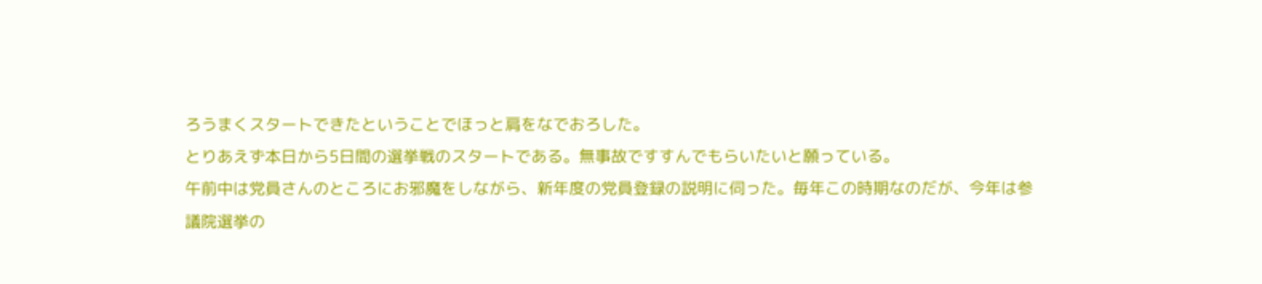ろうまくスタートできたということでほっと肩をなでおろした。
とりあえず本日から5日間の選挙戦のスタートである。無事故ですすんでもらいたいと願っている。
午前中は党員さんのところにお邪魔をしながら、新年度の党員登録の説明に伺った。毎年この時期なのだが、今年は参議院選挙の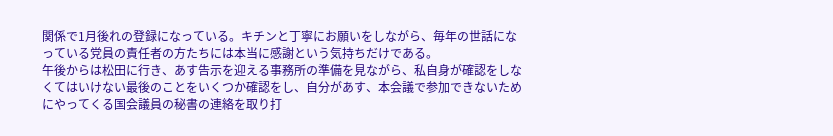関係で1月後れの登録になっている。キチンと丁寧にお願いをしながら、毎年の世話になっている党員の責任者の方たちには本当に感謝という気持ちだけである。
午後からは松田に行き、あす告示を迎える事務所の準備を見ながら、私自身が確認をしなくてはいけない最後のことをいくつか確認をし、自分があす、本会議で参加できないためにやってくる国会議員の秘書の連絡を取り打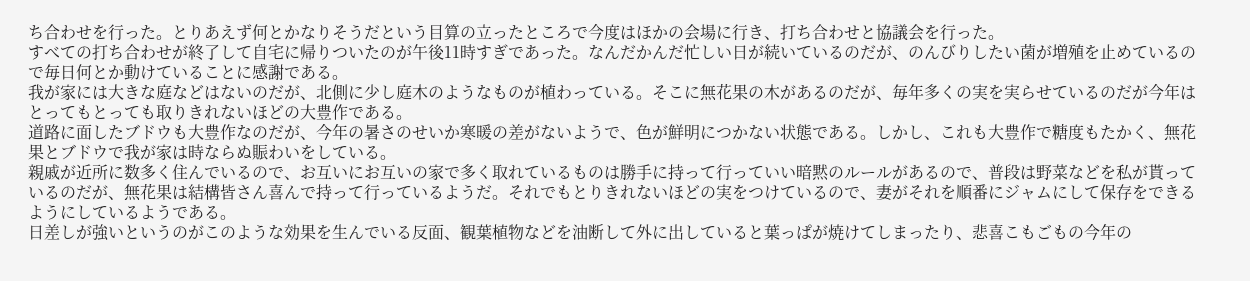ち合わせを行った。とりあえず何とかなりそうだという目算の立ったところで今度はほかの会場に行き、打ち合わせと協議会を行った。
すべての打ち合わせが終了して自宅に帰りついたのが午後11時すぎであった。なんだかんだ忙しい日が続いているのだが、のんびりしたい菌が増殖を止めているので毎日何とか動けていることに感謝である。
我が家には大きな庭などはないのだが、北側に少し庭木のようなものが植わっている。そこに無花果の木があるのだが、毎年多くの実を実らせているのだが今年はとってもとっても取りきれないほどの大豊作である。
道路に面したブドウも大豊作なのだが、今年の暑さのせいか寒暖の差がないようで、色が鮮明につかない状態である。しかし、これも大豊作で糖度もたかく、無花果とブドウで我が家は時ならぬ賑わいをしている。
親戚が近所に数多く住んでいるので、お互いにお互いの家で多く取れているものは勝手に持って行っていい暗黙のルールがあるので、普段は野菜などを私が貰っているのだが、無花果は結構皆さん喜んで持って行っているようだ。それでもとりきれないほどの実をつけているので、妻がそれを順番にジャムにして保存をできるようにしているようである。
日差しが強いというのがこのような効果を生んでいる反面、観葉植物などを油断して外に出していると葉っぱが焼けてしまったり、悲喜こもごもの今年の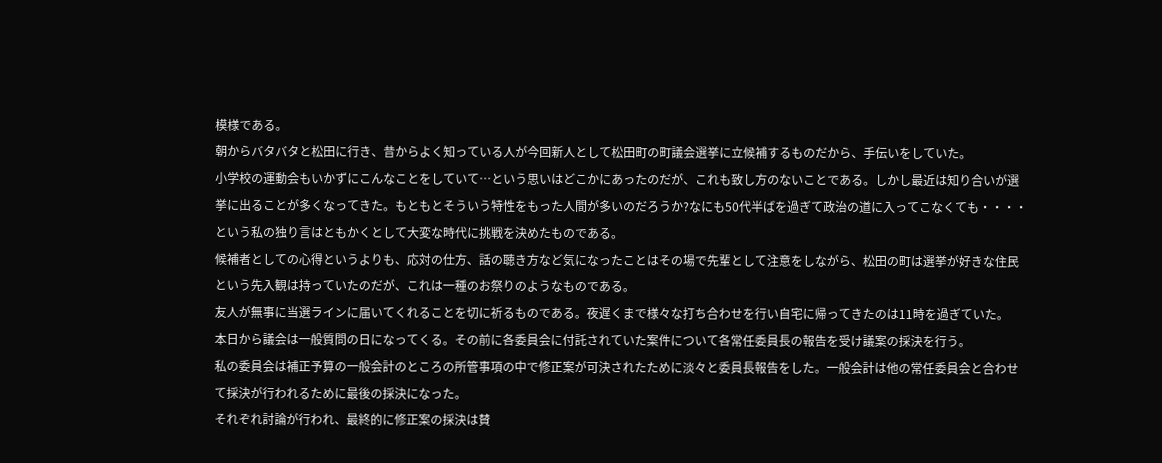模様である。
朝からバタバタと松田に行き、昔からよく知っている人が今回新人として松田町の町議会選挙に立候補するものだから、手伝いをしていた。
小学校の運動会もいかずにこんなことをしていて…という思いはどこかにあったのだが、これも致し方のないことである。しかし最近は知り合いが選挙に出ることが多くなってきた。もともとそういう特性をもった人間が多いのだろうか?なにも50代半ばを過ぎて政治の道に入ってこなくても・・・・という私の独り言はともかくとして大変な時代に挑戦を決めたものである。
候補者としての心得というよりも、応対の仕方、話の聴き方など気になったことはその場で先輩として注意をしながら、松田の町は選挙が好きな住民という先入観は持っていたのだが、これは一種のお祭りのようなものである。
友人が無事に当選ラインに届いてくれることを切に祈るものである。夜遅くまで様々な打ち合わせを行い自宅に帰ってきたのは11時を過ぎていた。
本日から議会は一般質問の日になってくる。その前に各委員会に付託されていた案件について各常任委員長の報告を受け議案の採決を行う。
私の委員会は補正予算の一般会計のところの所管事項の中で修正案が可決されたために淡々と委員長報告をした。一般会計は他の常任委員会と合わせて採決が行われるために最後の採決になった。
それぞれ討論が行われ、最終的に修正案の採決は賛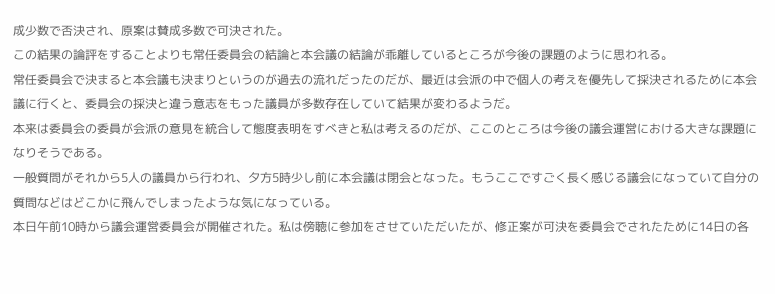成少数で否決され、原案は賛成多数で可決された。
この結果の論評をすることよりも常任委員会の結論と本会議の結論が乖離しているところが今後の課題のように思われる。
常任委員会で決まると本会議も決まりというのが過去の流れだったのだが、最近は会派の中で個人の考えを優先して採決されるために本会議に行くと、委員会の採決と違う意志をもった議員が多数存在していて結果が変わるようだ。
本来は委員会の委員が会派の意見を統合して態度表明をすべきと私は考えるのだが、ここのところは今後の議会運営における大きな課題になりそうである。
一般質問がそれから5人の議員から行われ、夕方5時少し前に本会議は閉会となった。もうここですごく長く感じる議会になっていて自分の質問などはどこかに飛んでしまったような気になっている。
本日午前10時から議会運営委員会が開催された。私は傍聴に参加をさせていただいたが、修正案が可決を委員会でされたために14日の各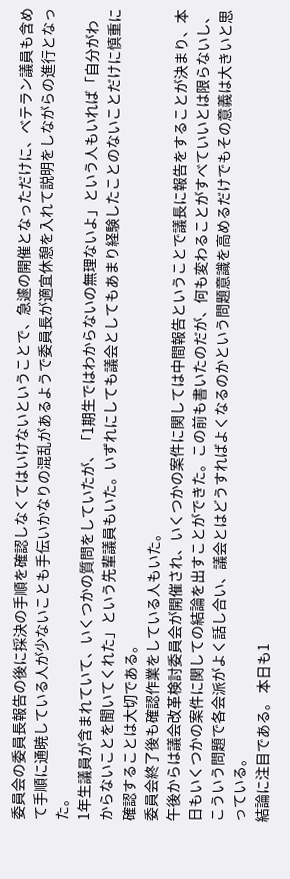委員会の委員長報告の後に採決の手順を確認しなくてはいけないということで、急遽の開催となっただけに、ベテラン議員も含めて手順に通暁している人が少ないことも手伝いかなりの混乱があるようで委員長が適宜休憩を入れて説明をしながらの進行となった。
1年生議員が含まれていて、いくつかの質問をしていたが、「1期生ではわからないの無理ないよ」という人もいれば「自分がわからないことを聞いてくれた」という先輩議員もいた。いずれにしても議会としてもあまり経験したことのないことだけに慎重に確認することは大切である。
委員会終了後も確認作業をしている人もいた。
午後からは議会改革検討委員会が開催され、いくつかの案件に関しては中間報告ということで議長に報告をすることが決まり、本日もいくつかの案件に関しての結論を出すことができた。この前も書いたのだが、何も変わることがすべていいとは限らないし、こういう問題で各会派がよく話し合い、議会とはどうすればよくなるのかという問題意識を高めるだけでもその意義は大きいと思っている。
結論に注目である。 本日も1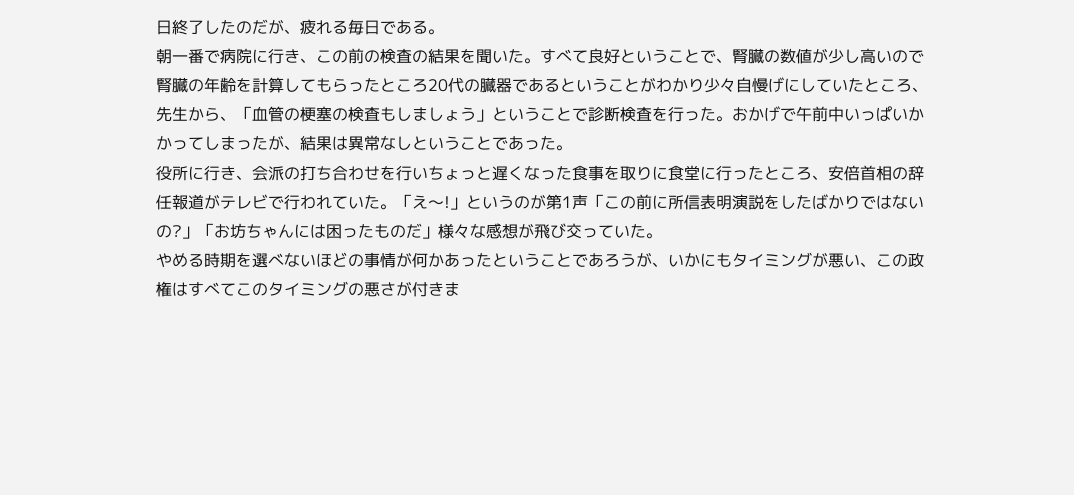日終了したのだが、疲れる毎日である。
朝一番で病院に行き、この前の検査の結果を聞いた。すべて良好ということで、腎臓の数値が少し高いので腎臓の年齢を計算してもらったところ20代の臓器であるということがわかり少々自慢げにしていたところ、先生から、「血管の梗塞の検査もしましょう」ということで診断検査を行った。おかげで午前中いっぱいかかってしまったが、結果は異常なしということであった。
役所に行き、会派の打ち合わせを行いちょっと遅くなった食事を取りに食堂に行ったところ、安倍首相の辞任報道がテレビで行われていた。「え〜!」というのが第1声「この前に所信表明演説をしたばかりではないの?」「お坊ちゃんには困ったものだ」様々な感想が飛び交っていた。
やめる時期を選べないほどの事情が何かあったということであろうが、いかにもタイミングが悪い、この政権はすべてこのタイミングの悪さが付きま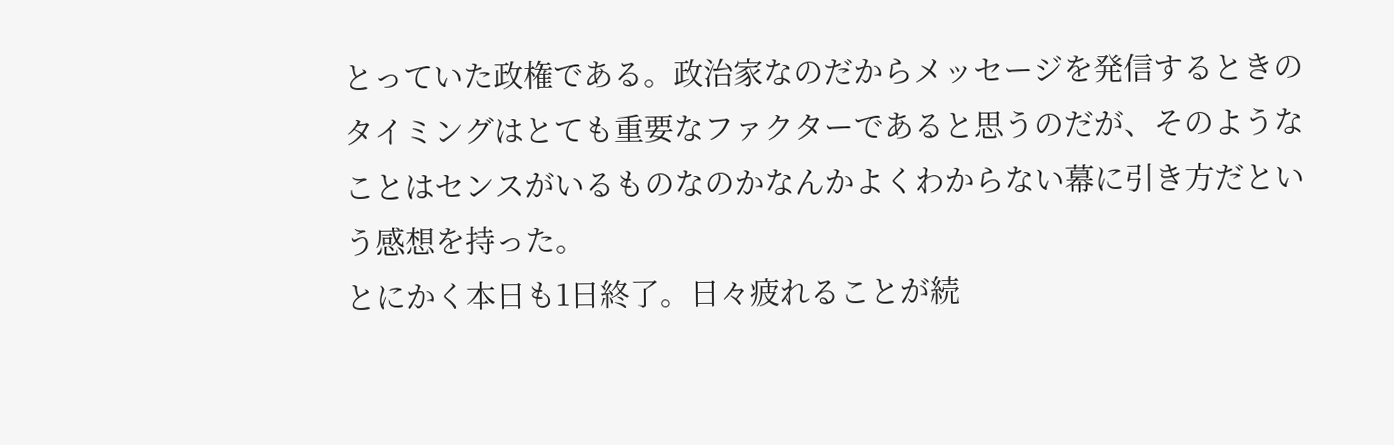とっていた政権である。政治家なのだからメッセージを発信するときのタイミングはとても重要なファクターであると思うのだが、そのようなことはセンスがいるものなのかなんかよくわからない幕に引き方だという感想を持った。
とにかく本日も1日終了。日々疲れることが続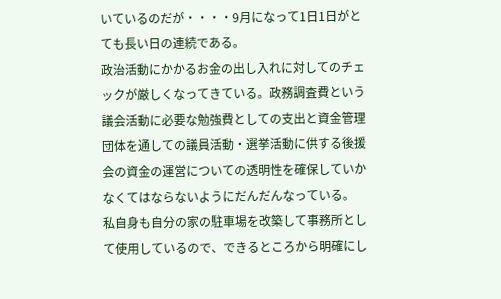いているのだが・・・・9月になって1日1日がとても長い日の連続である。
政治活動にかかるお金の出し入れに対してのチェックが厳しくなってきている。政務調査費という議会活動に必要な勉強費としての支出と資金管理団体を通しての議員活動・選挙活動に供する後援会の資金の運営についての透明性を確保していかなくてはならないようにだんだんなっている。
私自身も自分の家の駐車場を改築して事務所として使用しているので、できるところから明確にし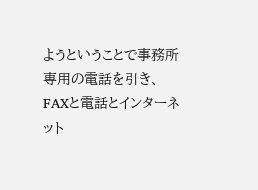ようということで事務所専用の電話を引き、FAXと電話とインターネット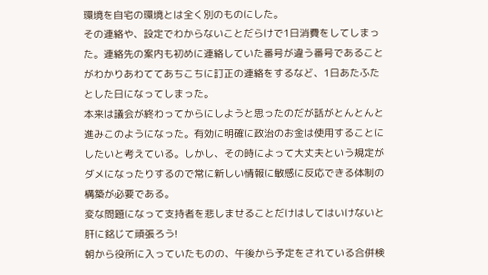環境を自宅の環境とは全く別のものにした。
その連絡や、設定でわからないことだらけで1日消費をしてしまった。連絡先の案内も初めに連絡していた番号が違う番号であることがわかりあわててあちこちに訂正の連絡をするなど、1日あたふたとした日になってしまった。
本来は議会が終わってからにしようと思ったのだが話がとんとんと進みこのようになった。有効に明確に政治のお金は使用することにしたいと考えている。しかし、その時によって大丈夫という規定がダメになったりするので常に新しい情報に敏感に反応できる体制の構築が必要である。
変な問題になって支持者を悲しませることだけはしてはいけないと肝に銘じて頑張ろう!
朝から役所に入っていたものの、午後から予定をされている合併検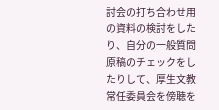討会の打ち合わせ用の資料の検討をしたり、自分の一般質問原稿のチェックをしたりして、厚生文教常任委員会を傍聴を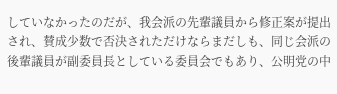していなかったのだが、我会派の先輩議員から修正案が提出され、賛成少数で否決されただけならまだしも、同じ会派の後輩議員が副委員長としている委員会でもあり、公明党の中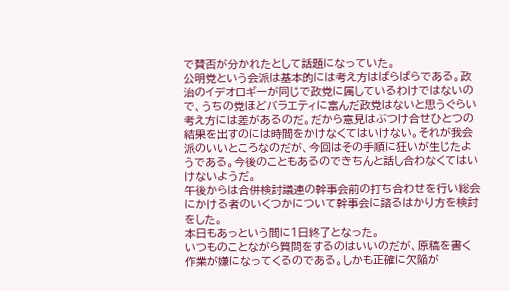で賛否が分かれたとして話題になっていた。
公明党という会派は基本的には考え方はばらばらである。政治のイデオロギーが同じで政党に属しているわけではないので、うちの党ほどバラエティに富んだ政党はないと思うぐらい考え方には差があるのだ。だから意見はぶつけ合せひとつの結果を出すのには時間をかけなくてはいけない。それが我会派のいいところなのだが、今回はその手順に狂いが生じたようである。今後のこともあるのできちんと話し合わなくてはいけないようだ。
午後からは合併検討議連の幹事会前の打ち合わせを行い総会にかける者のいくつかについて幹事会に諮るはかり方を検討をした。
本日もあっという間に1日終了となった。
いつものことながら質問をするのはいいのだが、原稿を書く作業が嫌になってくるのである。しかも正確に欠陥が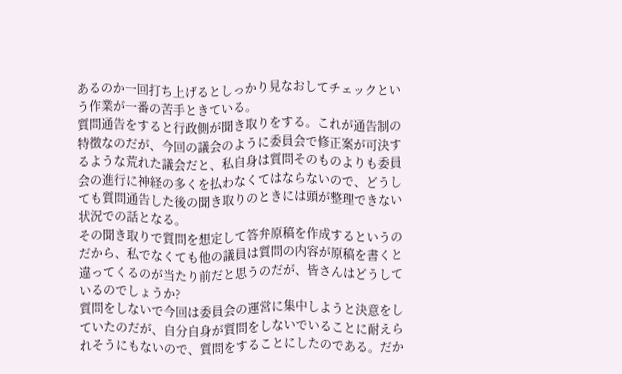あるのか一回打ち上げるとしっかり見なおしてチェックという作業が一番の苦手ときている。
質問通告をすると行政側が聞き取りをする。これが通告制の特徴なのだが、今回の議会のように委員会で修正案が可決するような荒れた議会だと、私自身は質問そのものよりも委員会の進行に神経の多くを払わなくてはならないので、どうしても質問通告した後の聞き取りのときには頭が整理できない状況での話となる。
その聞き取りで質問を想定して答弁原稿を作成するというのだから、私でなくても他の議員は質問の内容が原稿を書くと違ってくるのが当たり前だと思うのだが、皆さんはどうしているのでしょうか?
質問をしないで今回は委員会の運営に集中しようと決意をしていたのだが、自分自身が質問をしないでいることに耐えられそうにもないので、質問をすることにしたのである。だか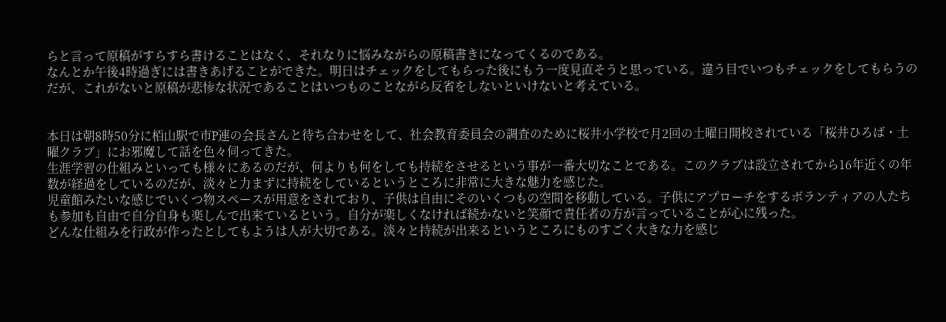らと言って原稿がすらすら書けることはなく、それなりに悩みながらの原稿書きになってくるのである。
なんとか午後4時過ぎには書きあげることができた。明日はチェックをしてもらった後にもう一度見直そうと思っている。違う目でいつもチェックをしてもらうのだが、これがないと原稿が悲惨な状況であることはいつものことながら反省をしないといけないと考えている。


本日は朝8時50分に栢山駅で市P連の会長さんと待ち合わせをして、社会教育委員会の調査のために桜井小学校で月2回の土曜日開校されている「桜井ひろば・土曜クラブ」にお邪魔して話を色々伺ってきた。
生涯学習の仕組みといっても様々にあるのだが、何よりも何をしても持続をさせるという事が一番大切なことである。このクラブは設立されてから16年近くの年数が経過をしているのだが、淡々と力まずに持続をしているというところに非常に大きな魅力を感じた。
児童館みたいな感じでいくつ物スペースが用意をされており、子供は自由にそのいくつもの空間を移動している。子供にアプローチをするボランティアの人たちも参加も自由で自分自身も楽しんで出来ているという。自分が楽しくなければ続かないと笑顔で責任者の方が言っていることが心に残った。
どんな仕組みを行政が作ったとしてもようは人が大切である。淡々と持続が出来るというところにものすごく大きな力を感じ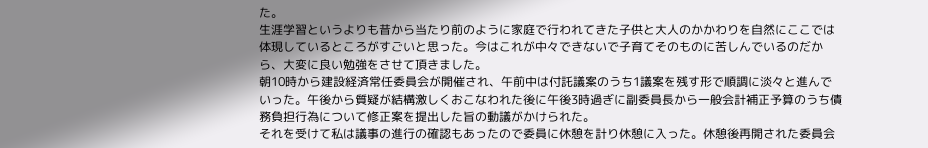た。
生涯学習というよりも昔から当たり前のように家庭で行われてきた子供と大人のかかわりを自然にここでは体現しているところがすごいと思った。今はこれが中々できないで子育てそのものに苦しんでいるのだから、大変に良い勉強をさせて頂きました。
朝10時から建設経済常任委員会が開催され、午前中は付託議案のうち1議案を残す形で順調に淡々と進んでいった。午後から質疑が結構激しくおこなわれた後に午後3時過ぎに副委員長から一般会計補正予算のうち債務負担行為について修正案を提出した旨の動議がかけられた。
それを受けて私は議事の進行の確認もあったので委員に休憩を計り休憩に入った。休憩後再開された委員会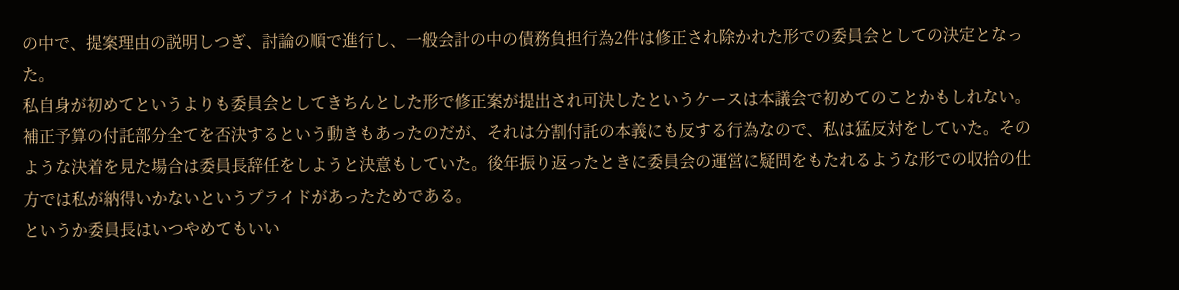の中で、提案理由の説明しつぎ、討論の順で進行し、一般会計の中の債務負担行為2件は修正され除かれた形での委員会としての決定となった。
私自身が初めてというよりも委員会としてきちんとした形で修正案が提出され可決したというケースは本議会で初めてのことかもしれない。補正予算の付託部分全てを否決するという動きもあったのだが、それは分割付託の本義にも反する行為なので、私は猛反対をしていた。そのような決着を見た場合は委員長辞任をしようと決意もしていた。後年振り返ったときに委員会の運営に疑問をもたれるような形での収拾の仕方では私が納得いかないというプライドがあったためである。
というか委員長はいつやめてもいい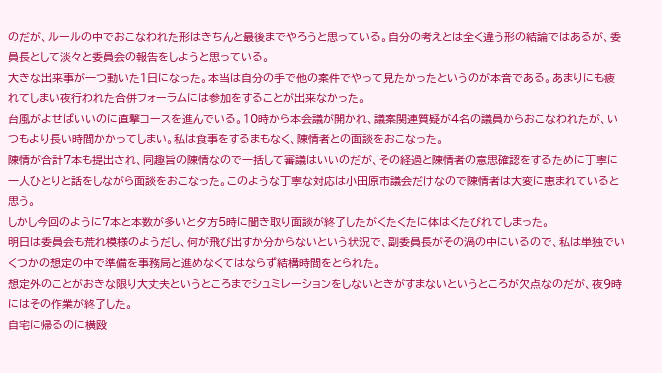のだが、ルールの中でおこなわれた形はきちんと最後までやろうと思っている。自分の考えとは全く違う形の結論ではあるが、委員長として淡々と委員会の報告をしようと思っている。
大きな出来事が一つ動いた1日になった。本当は自分の手で他の案件でやって見たかったというのが本音である。あまりにも疲れてしまい夜行われた合併フォーラムには参加をすることが出来なかった。
台風がよせばいいのに直撃コースを進んでいる。10時から本会議が開かれ、議案関連質疑が4名の議員からおこなわれたが、いつもより長い時間かかってしまい。私は食事をするまもなく、陳情者との面談をおこなった。
陳情が合計7本も提出され、同趣旨の陳情なので一括して審議はいいのだが、その経過と陳情者の意思確認をするために丁寧に一人ひとりと話をしながら面談をおこなった。このような丁寧な対応は小田原市議会だけなので陳情者は大変に恵まれていると思う。
しかし今回のように7本と本数が多いと夕方5時に聞き取り面談が終了したがくたくたに体はくたびれてしまった。
明日は委員会も荒れ模様のようだし、何が飛び出すか分からないという状況で、副委員長がその渦の中にいるので、私は単独でいくつかの想定の中で準備を事務局と進めなくてはならず結構時間をとられた。
想定外のことがおきな限り大丈夫というところまでシュミレーションをしないときがすまないというところが欠点なのだが、夜9時にはその作業が終了した。
自宅に帰るのに横殴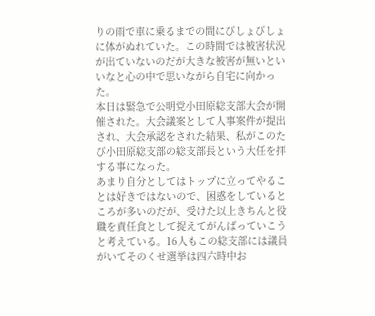りの雨で車に乗るまでの間にびしょびしょに体がぬれていた。この時間では被害状況が出ていないのだが大きな被害が無いといいなと心の中で思いながら自宅に向かった。
本日は緊急で公明党小田原総支部大会が開催された。大会議案として人事案件が提出され、大会承認をされた結果、私がこのたび小田原総支部の総支部長という大任を拝する事になった。
あまり自分としてはトップに立ってやることは好きではないので、困惑をしているところが多いのだが、受けた以上きちんと役職を責任食として捉えてがんばっていこうと考えている。16人もこの総支部には議員がいてそのくせ選挙は四六時中お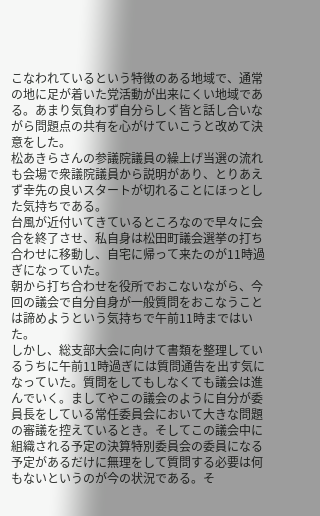こなわれているという特徴のある地域で、通常の地に足が着いた党活動が出来にくい地域である。あまり気負わず自分らしく皆と話し合いながら問題点の共有を心がけていこうと改めて決意をした。
松あきらさんの参議院議員の繰上げ当選の流れも会場で衆議院議員から説明があり、とりあえず幸先の良いスタートが切れることにほっとした気持ちである。
台風が近付いてきているところなので早々に会合を終了させ、私自身は松田町議会選挙の打ち合わせに移動し、自宅に帰って来たのが11時過ぎになっていた。
朝から打ち合わせを役所でおこないながら、今回の議会で自分自身が一般質問をおこなうことは諦めようという気持ちで午前11時まではいた。
しかし、総支部大会に向けて書類を整理しているうちに午前11時過ぎには質問通告を出す気になっていた。質問をしてもしなくても議会は進んでいく。ましてやこの議会のように自分が委員長をしている常任委員会において大きな問題の審議を控えているとき。そしてこの議会中に組織される予定の決算特別委員会の委員になる予定があるだけに無理をして質問する必要は何もないというのが今の状況である。そ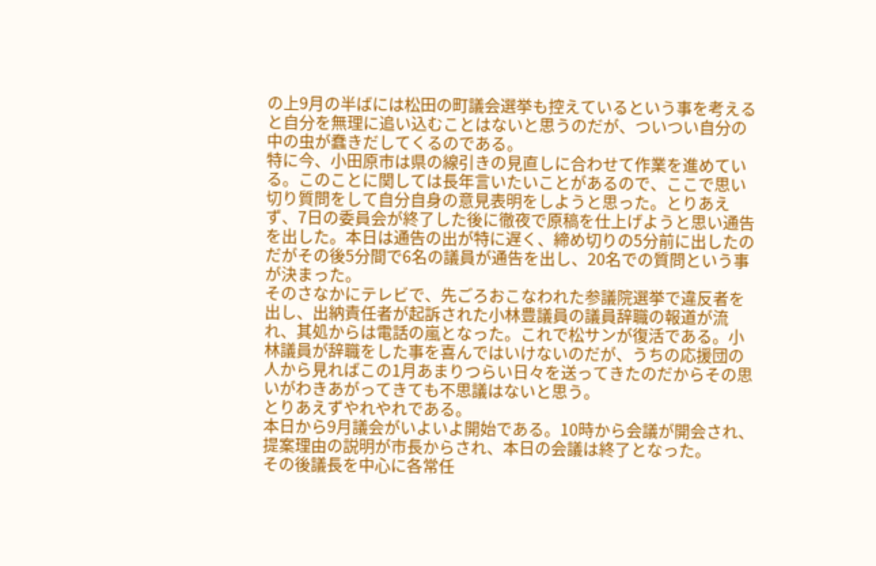の上9月の半ばには松田の町議会選挙も控えているという事を考えると自分を無理に追い込むことはないと思うのだが、ついつい自分の中の虫が蠢きだしてくるのである。
特に今、小田原市は県の線引きの見直しに合わせて作業を進めている。このことに関しては長年言いたいことがあるので、ここで思い切り質問をして自分自身の意見表明をしようと思った。とりあえず、7日の委員会が終了した後に徹夜で原稿を仕上げようと思い通告を出した。本日は通告の出が特に遅く、締め切りの5分前に出したのだがその後5分間で6名の議員が通告を出し、20名での質問という事が決まった。
そのさなかにテレビで、先ごろおこなわれた参議院選挙で違反者を出し、出納責任者が起訴された小林豊議員の議員辞職の報道が流れ、其処からは電話の嵐となった。これで松サンが復活である。小林議員が辞職をした事を喜んではいけないのだが、うちの応援団の人から見ればこの1月あまりつらい日々を送ってきたのだからその思いがわきあがってきても不思議はないと思う。
とりあえずやれやれである。
本日から9月議会がいよいよ開始である。10時から会議が開会され、提案理由の説明が市長からされ、本日の会議は終了となった。
その後議長を中心に各常任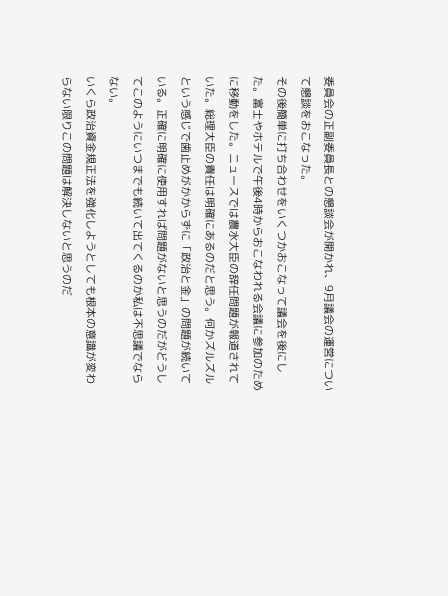委員会の正副委員長との懇談会が開かれ、9月議会の運営について懇談をおこなった。
その後簡単に打ち合わせをいくつかおこなって議会を後にした。富士やホテルで午後4時からおこなわれる会議に参加のために移動をした。ニュースでは農水大臣の辞任問題が報道されていた。総理大臣の責任は明確にあるのだと思う。何かズルズルという感じで歯止めがかからずに「政治と金」の問題が続いている。正確に明確に使用すれば問題がないと思うのだがどうしてこのようにいつまでも続いて出てくるのか私は不思議でならない。
いくら政治資金規正法を強化しようとしても根本の意識が変わらない限りこの問題は解決しないと思うのだ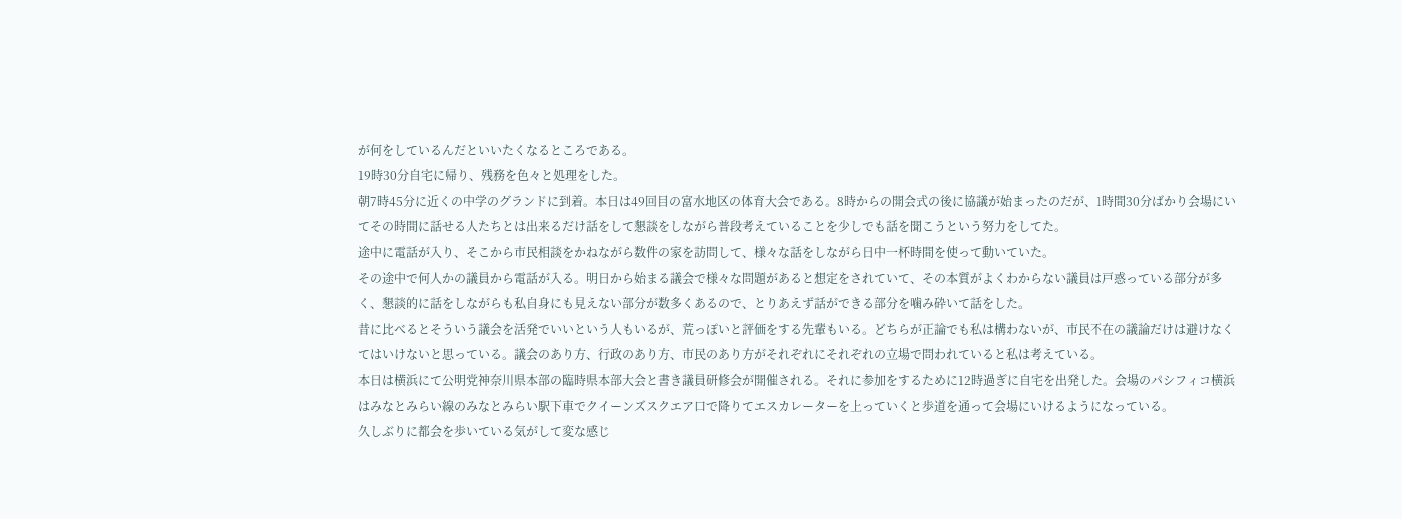が何をしているんだといいたくなるところである。
19時30分自宅に帰り、残務を色々と処理をした。
朝7時45分に近くの中学のグランドに到着。本日は49回目の富水地区の体育大会である。8時からの開会式の後に協議が始まったのだが、1時間30分ばかり会場にいてその時間に話せる人たちとは出来るだけ話をして懇談をしながら普段考えていることを少しでも話を聞こうという努力をしてた。
途中に電話が入り、そこから市民相談をかねながら数件の家を訪問して、様々な話をしながら日中一杯時間を使って動いていた。
その途中で何人かの議員から電話が入る。明日から始まる議会で様々な問題があると想定をされていて、その本質がよくわからない議員は戸惑っている部分が多く、懇談的に話をしながらも私自身にも見えない部分が数多くあるので、とりあえず話ができる部分を噛み砕いて話をした。
昔に比べるとそういう議会を活発でいいという人もいるが、荒っぽいと評価をする先輩もいる。どちらが正論でも私は構わないが、市民不在の議論だけは避けなくてはいけないと思っている。議会のあり方、行政のあり方、市民のあり方がそれぞれにそれぞれの立場で問われていると私は考えている。
本日は横浜にて公明党神奈川県本部の臨時県本部大会と書き議員研修会が開催される。それに参加をするために12時過ぎに自宅を出発した。会場のパシフィコ横浜はみなとみらい線のみなとみらい駅下車でクイーンズスクエア口で降りてエスカレーターを上っていくと歩道を通って会場にいけるようになっている。
久しぶりに都会を歩いている気がして変な感じ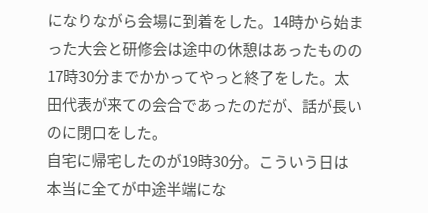になりながら会場に到着をした。14時から始まった大会と研修会は途中の休憩はあったものの17時30分までかかってやっと終了をした。太田代表が来ての会合であったのだが、話が長いのに閉口をした。
自宅に帰宅したのが19時30分。こういう日は本当に全てが中途半端にな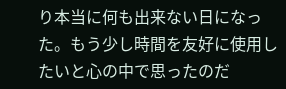り本当に何も出来ない日になった。もう少し時間を友好に使用したいと心の中で思ったのだ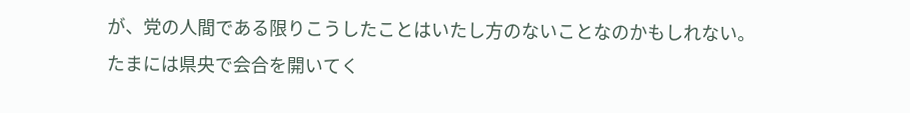が、党の人間である限りこうしたことはいたし方のないことなのかもしれない。
たまには県央で会合を開いてく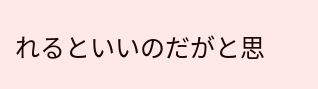れるといいのだがと思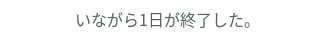いながら1日が終了した。